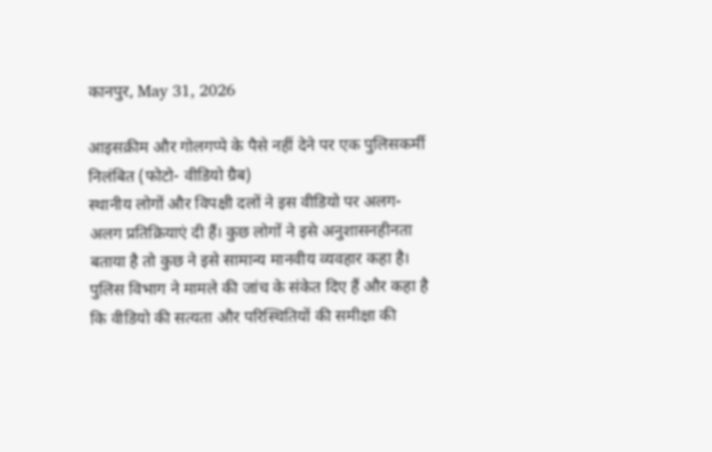कानपुर, May 31, 2026

आइसक्रीम और गोलगप्पे के पैसे नहीं देने पर एक पुलिसकर्मी निलंबित (फोटो- वीडियो ग्रैब)
स्थानीय लोगों और विपक्षी दलों ने इस वीडियो पर अलग-अलग प्रतिक्रियाएं दी हैं। कुछ लोगों ने इसे अनुशासनहीनता बताया है तो कुछ ने इसे सामान्य मानवीय व्यवहार कहा है। पुलिस विभाग ने मामले की जांच के संकेत दिए हैं और कहा है कि वीडियो की सत्यता और परिस्थितियों की समीक्षा की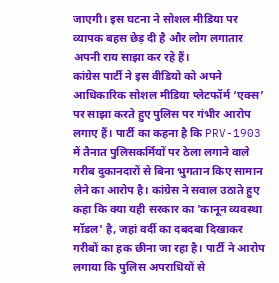जाएगी। इस घटना ने सोशल मीडिया पर व्यापक बहस छेड़ दी है और लोग लगातार अपनी राय साझा कर रहे हैं।
कांग्रेस पार्टी ने इस वीडियो को अपने आधिकारिक सोशल मीडिया प्लेटफॉर्म ‘एक्स’ पर साझा करते हुए पुलिस पर गंभीर आरोप लगाए हैं। पार्टी का कहना है कि PRV-1903 में तैनात पुलिसकर्मियों पर ठेला लगाने वाले गरीब दुकानदारों से बिना भुगतान किए सामान लेने का आरोप है। कांग्रेस ने सवाल उठाते हुए कहा कि क्या यही सरकार का 'कानून व्यवस्था मॉडल' है, जहां वर्दी का दबदबा दिखाकर गरीबों का हक छीना जा रहा है। पार्टी ने आरोप लगाया कि पुलिस अपराधियों से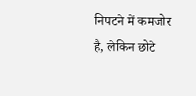निपटने में कमजोर है, लेकिन छोटे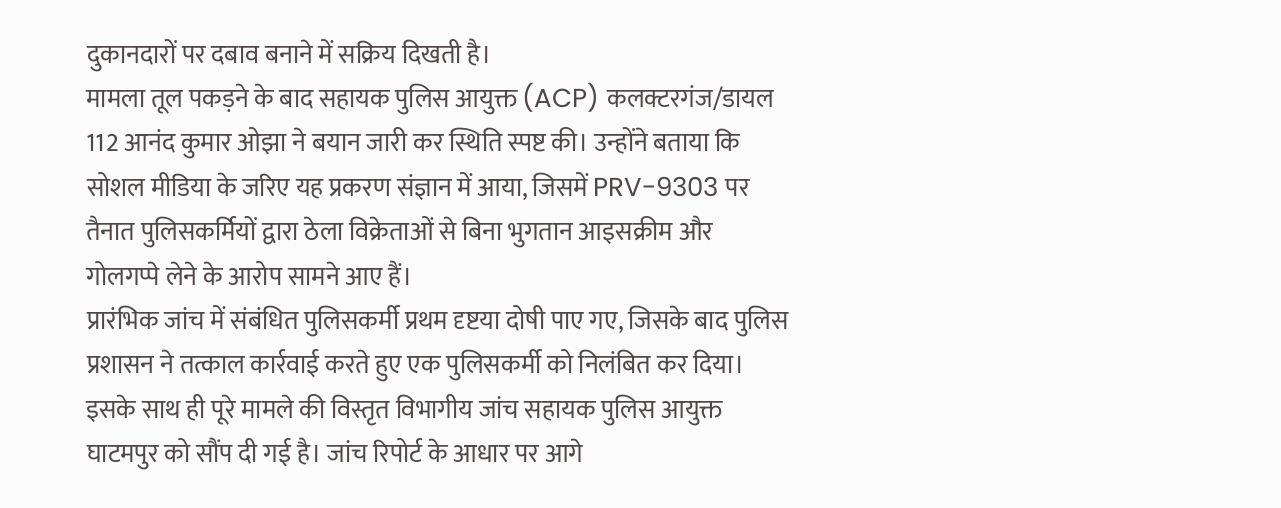दुकानदारों पर दबाव बनाने में सक्रिय दिखती है।
मामला तूल पकड़ने के बाद सहायक पुलिस आयुक्त (ACP) कलक्टरगंज/डायल 112 आनंद कुमार ओझा ने बयान जारी कर स्थिति स्पष्ट की। उन्होंने बताया कि सोशल मीडिया के जरिए यह प्रकरण संज्ञान में आया, जिसमें PRV-9303 पर तैनात पुलिसकर्मियों द्वारा ठेला विक्रेताओं से बिना भुगतान आइसक्रीम और गोलगप्पे लेने के आरोप सामने आए हैं।
प्रारंभिक जांच में संबंधित पुलिसकर्मी प्रथम दृष्टया दोषी पाए गए, जिसके बाद पुलिस प्रशासन ने तत्काल कार्रवाई करते हुए एक पुलिसकर्मी को निलंबित कर दिया। इसके साथ ही पूरे मामले की विस्तृत विभागीय जांच सहायक पुलिस आयुक्त घाटमपुर को सौंप दी गई है। जांच रिपोर्ट के आधार पर आगे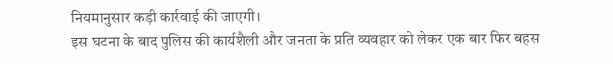नियमानुसार कड़ी कार्रवाई की जाएगी।
इस घटना के बाद पुलिस की कार्यशैली और जनता के प्रति व्यवहार को लेकर एक बार फिर बहस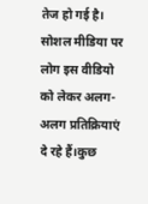तेज हो गई है। सोशल मीडिया पर लोग इस वीडियो को लेकर अलग-अलग प्रतिक्रियाएं दे रहे हैं।कुछ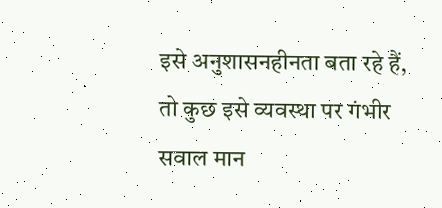इसे अनुशासनहीनता बता रहे हैं, तो कुछ इसे व्यवस्था पर गंभीर सवाल मान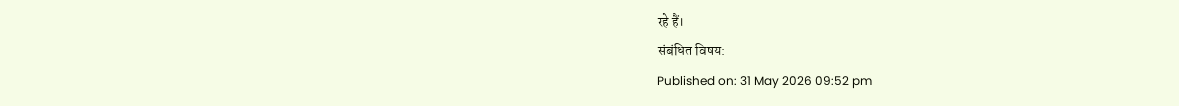रहे हैं।
संबंधित विषय:
Published on: 31 May 2026 09:52 pm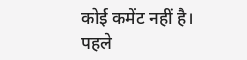कोई कमेंट नहीं है।
पहले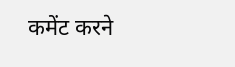कमेंट करने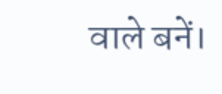वाले बनें।